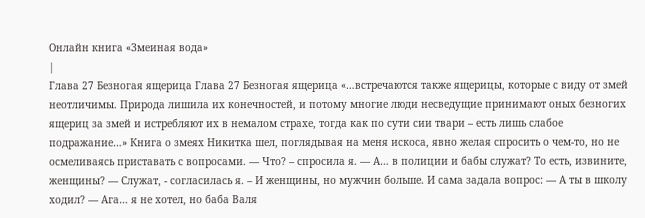Онлайн книга «Змеиная вода»
|
Глава 27 Безногая ящерица Глава 27 Безногая ящерица «…встречаются также ящерицы, которые с виду от змей неотличимы. Природа лишила их конечностей, и потому многие люди несведущие принимают оных безногих ящериц за змей и истребляют их в немалом страхе, тогда как по сути сии твари – есть лишь слабое подражание…» Книга о змеях Никитка шел, поглядывая на меня искоса, явно желая спросить о чем-то, но не осмеливаясь приставать с вопросами. — Что? – спросила я. — А… в полиции и бабы служат? То есть, извините, женщины? — Служат, - согласилась я. – И женщины, но мужчин больше. И сама задала вопрос: — А ты в школу ходил? — Ага… я не хотел, но баба Валя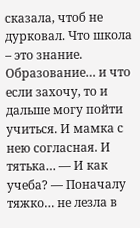сказала, чтоб не дурковал. Что школа – это знание. Образование… и что если захочу, то и дальше могу пойти учиться. И мамка с нею согласная. И тятька… — И как учеба? — Поначалу тяжко… не лезла в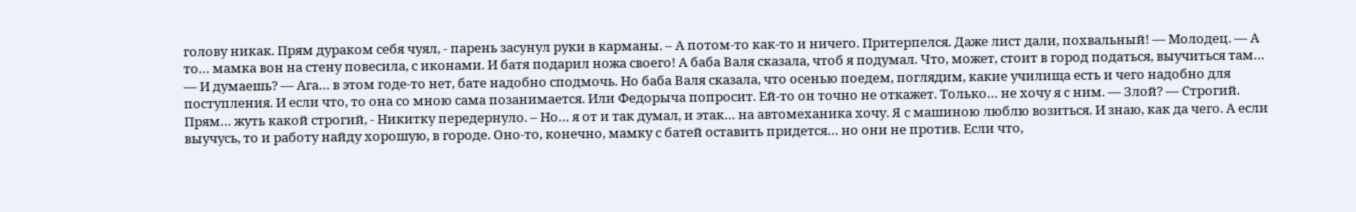голову никак. Прям дураком себя чуял, - парень засунул руки в карманы. – А потом-то как-то и ничего. Притерпелся. Даже лист дали, похвальный! — Молодец. — А то… мамка вон на стену повесила, с иконами. И батя подарил ножа своего! А баба Валя сказала, чтоб я подумал. Что, может, стоит в город податься, выучиться там… — И думаешь? — Ага… в этом годе-то нет, бате надобно сподмочь. Но баба Валя сказала, что осенью поедем, поглядим, какие училища есть и чего надобно для поступления. И если что, то она со мною сама позанимается. Или Федорыча попросит. Ей-то он точно не откажет. Только… не хочу я с ним. — Злой? — Строгий. Прям… жуть какой строгий, - Никитку передернуло. – Но… я от и так думал, и этак… на автомеханика хочу. Я с машиною люблю возиться. И знаю, как да чего. А если выучусь, то и работу найду хорошую, в городе. Оно-то, конечно, мамку с батей оставить придется… но они не против. Если что,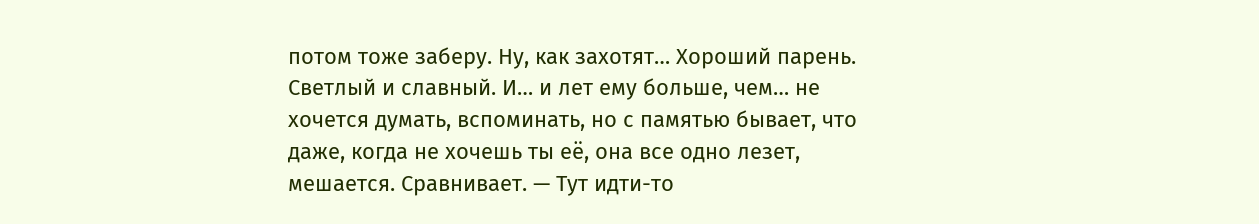потом тоже заберу. Ну, как захотят… Хороший парень. Светлый и славный. И… и лет ему больше, чем… не хочется думать, вспоминать, но с памятью бывает, что даже, когда не хочешь ты её, она все одно лезет, мешается. Сравнивает. — Тут идти-то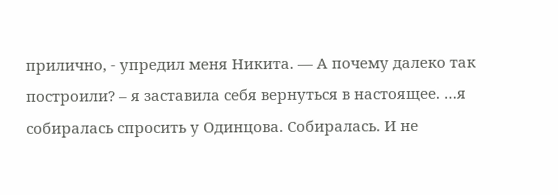прилично, - упредил меня Никита. — А почему далеко так построили? – я заставила себя вернуться в настоящее. …я собиралась спросить у Одинцова. Собиралась. И не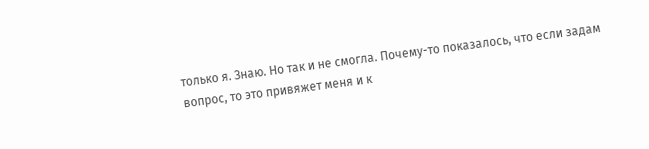только я. Знаю. Но так и не смогла. Почему-то показалось, что если задам вопрос, то это привяжет меня и к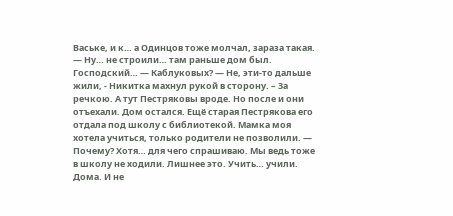Ваське, и к… а Одинцов тоже молчал, зараза такая. — Ну… не строили… там раньше дом был. Господский… — Каблуковых? — Не, эти-то дальше жили, - Никитка махнул рукой в сторону. – За речкою. А тут Пестряковы вроде. Но после и они отъехали. Дом остался. Ещё старая Пестрякова его отдала под школу с библиотекой. Мамка моя хотела учиться, только родители не позволили. — Почему? Хотя… для чего спрашиваю. Мы ведь тоже в школу не ходили. Лишнее это. Учить… учили. Дома. И не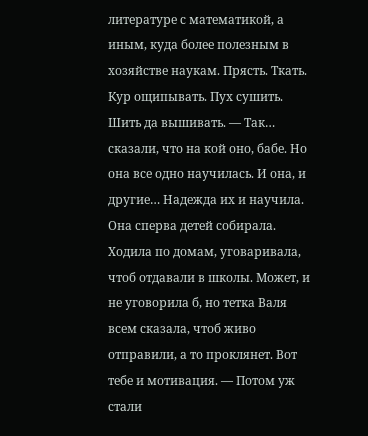литературе с математикой, а иным, куда более полезным в хозяйстве наукам. Прясть. Ткать. Кур ощипывать. Пух сушить. Шить да вышивать. — Так… сказали, что на кой оно, бабе. Но она все одно научилась. И она, и другие… Надежда их и научила. Она сперва детей собирала. Ходила по домам, уговаривала, чтоб отдавали в школы. Может, и не уговорила б, но тетка Валя всем сказала, чтоб живо отправили, а то проклянет. Вот тебе и мотивация. — Потом уж стали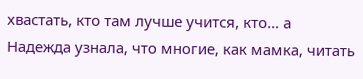хвастать, кто там лучше учится, кто… а Надежда узнала, что многие, как мамка, читать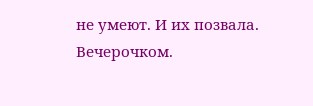не умеют. И их позвала. Вечерочком.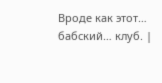Вроде как этот… бабский… клуб. |